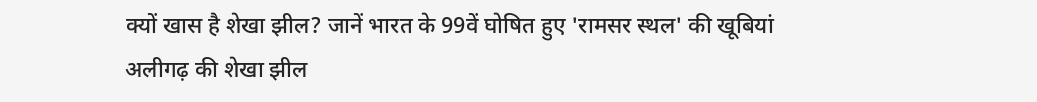क्यों खास है शेखा झील? जानें भारत के 99वें घोषित हुए 'रामसर स्थल' की खूबियां
अलीगढ़ की शेखा झील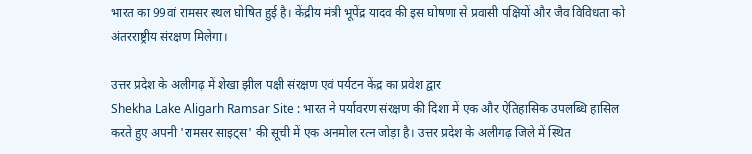भारत का 99वां रामसर स्थल घोषित हुई है। केंद्रीय मंत्री भूपेंद्र यादव की इस घोषणा से प्रवासी पक्षियों और जैव विविधता को अंतरराष्ट्रीय संरक्षण मिलेगा।

उत्तर प्रदेश के अलीगढ़ में शेखा झील पक्षी संरक्षण एवं पर्यटन केंद्र का प्रवेश द्वार
Shekha Lake Aligarh Ramsar Site : भारत ने पर्यावरण संरक्षण की दिशा में एक और ऐतिहासिक उपलब्धि हासिल करते हुए अपनी 'रामसर साइट्स' की सूची में एक अनमोल रत्न जोड़ा है। उत्तर प्रदेश के अलीगढ़ जिले में स्थित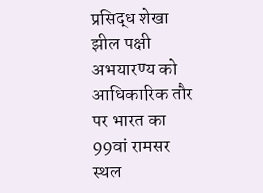प्रसिद्ध शेखा झील पक्षी अभयारण्य को आधिकारिक तौर पर भारत का 99वां रामसर स्थल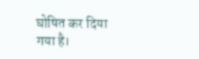घोषित कर दिया गया है।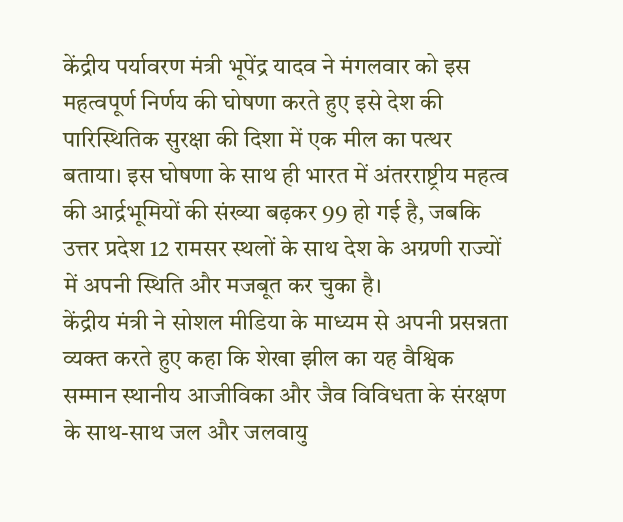केंद्रीय पर्यावरण मंत्री भूपेंद्र यादव ने मंगलवार को इस महत्वपूर्ण निर्णय की घोषणा करते हुए इसे देश की पारिस्थितिक सुरक्षा की दिशा में एक मील का पत्थर बताया। इस घोषणा के साथ ही भारत में अंतरराष्ट्रीय महत्व की आर्द्रभूमियों की संख्या बढ़कर 99 हो गई है, जबकि उत्तर प्रदेश 12 रामसर स्थलों के साथ देश के अग्रणी राज्यों में अपनी स्थिति और मजबूत कर चुका है।
केंद्रीय मंत्री ने सोशल मीडिया के माध्यम से अपनी प्रसन्नता व्यक्त करते हुए कहा कि शेखा झील का यह वैश्विक सम्मान स्थानीय आजीविका और जैव विविधता के संरक्षण के साथ-साथ जल और जलवायु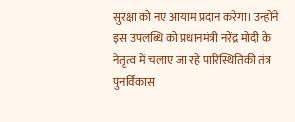सुरक्षा को नए आयाम प्रदान करेगा। उन्होंने इस उपलब्धि को प्रधानमंत्री नरेंद्र मोदी के नेतृत्व में चलाए जा रहे पारिस्थितिकी तंत्र पुनर्विकास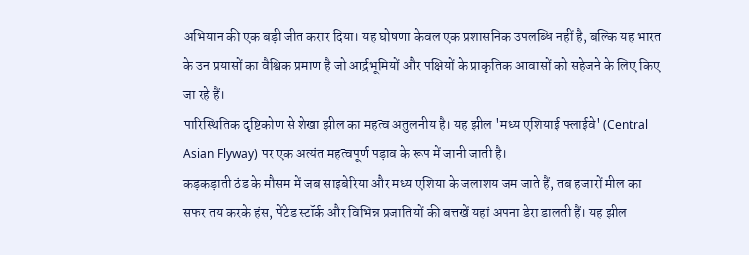अभियान की एक बड़ी जीत करार दिया। यह घोषणा केवल एक प्रशासनिक उपलब्धि नहीं है, बल्कि यह भारत के उन प्रयासों का वैश्विक प्रमाण है जो आर्द्रभूमियों और पक्षियों के प्राकृतिक आवासों को सहेजने के लिए किए जा रहे हैं।
पारिस्थितिक दृष्टिकोण से शेखा झील का महत्व अतुलनीय है। यह झील 'मध्य एशियाई फ्लाईवे' (Central Asian Flyway) पर एक अत्यंत महत्वपूर्ण पड़ाव के रूप में जानी जाती है।
कड़कड़ाती ठंड के मौसम में जब साइबेरिया और मध्य एशिया के जलाशय जम जाते हैं, तब हजारों मील का सफर तय करके हंस, पेंटेड स्टॉर्क और विभिन्न प्रजातियों की बत्तखें यहां अपना डेरा डालती हैं। यह झील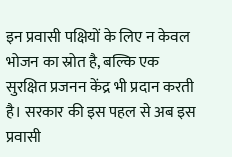इन प्रवासी पक्षियों के लिए न केवल भोजन का स्रोत है, बल्कि एक सुरक्षित प्रजनन केंद्र भी प्रदान करती है। सरकार की इस पहल से अब इस प्रवासी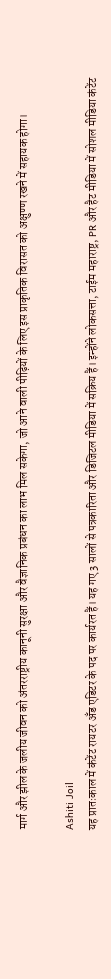मार्ग और झील के जलीय जीवन को अंतरराष्ट्रीय कानूनी सुरक्षा और वैज्ञानिक प्रबंधन का लाभ मिल सकेगा, जो आने वाली पीढ़ियों के लिए इस प्राकृतिक विरासत को अक्षुण्ण रखने में सहायक होगा।

Ashiti Joil
यह प्रातःकाल में कंटेंट रायटर अँड एडिटर के पद पर कार्यरत हैं। यह गए 3 सालों से पत्रकारिता और डिजिटल मीडिया में सक्रिय हैं। इन्होंने लोकसत्ता, टाईम महाराष्ट्र, PR और हैट मीडिया में सोशल मीडिया कंटेंट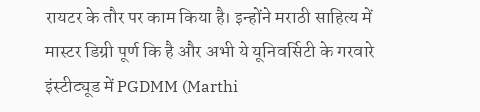रायटर के तौर पर काम किया है। इन्होंने मराठी साहित्य में मास्टर डिग्री पूर्ण कि है और अभी ये यूनिवर्सिटी के गरवारे इंस्टीट्यूड में PGDMM (Marthi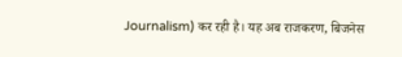Journalism) कर रही है। यह अब राजकरण, बिजनेस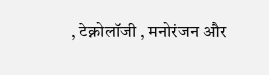, टेक्नोलॉजी , मनोरंजन और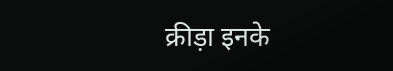क्रीड़ा इनके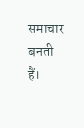समाचार बनती हैं।